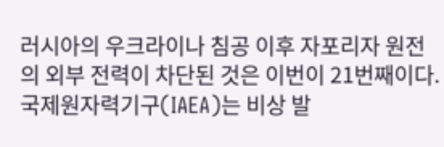러시아의 우크라이나 침공 이후 자포리자 원전의 외부 전력이 차단된 것은 이번이 21번째이다. 국제원자력기구(IAEA)는 비상 발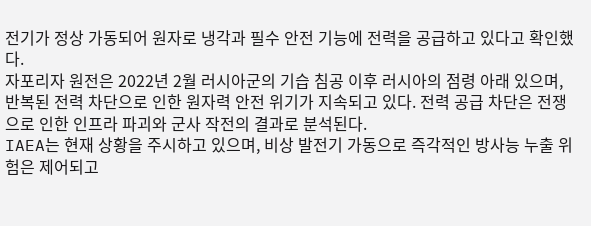전기가 정상 가동되어 원자로 냉각과 필수 안전 기능에 전력을 공급하고 있다고 확인했다.
자포리자 원전은 2022년 2월 러시아군의 기습 침공 이후 러시아의 점령 아래 있으며, 반복된 전력 차단으로 인한 원자력 안전 위기가 지속되고 있다. 전력 공급 차단은 전쟁으로 인한 인프라 파괴와 군사 작전의 결과로 분석된다.
IAEA는 현재 상황을 주시하고 있으며, 비상 발전기 가동으로 즉각적인 방사능 누출 위험은 제어되고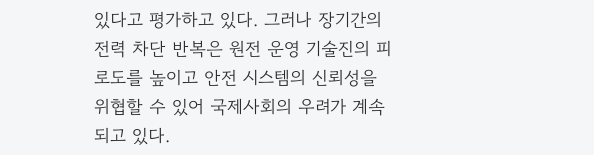있다고 평가하고 있다. 그러나 장기간의 전력 차단 반복은 원전 운영 기술진의 피로도를 높이고 안전 시스템의 신뢰성을 위협할 수 있어 국제사회의 우려가 계속되고 있다.